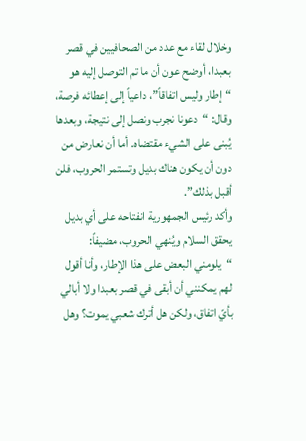وخلال لقاء مع عدد من الصحافيين في قصر بعبدا، أوضح عون أن ما تم التوصل إليه هو “إطار وليس اتفاقاً”، داعياً إلى إعطائه فرصة، وقال: “دعونا نجرب ونصل إلى نتيجة، وبعدها يُبنى على الشيء مقتضاه. أما أن نعارض من دون أن يكون هناك بديل وتستمر الحروب، فلن أقبل بذلك”.
وأكد رئيس الجمهورية انفتاحه على أي بديل يحقق السلام ويُنهي الحروب، مضيفاً: “يلومني البعض على هذا الإطار، وأنا أقول لهم يمكنني أن أبقى في قصر بعبدا ولا أبالي بأيّ اتفاق، ولكن هل أترك شعبي يموت؟ وهل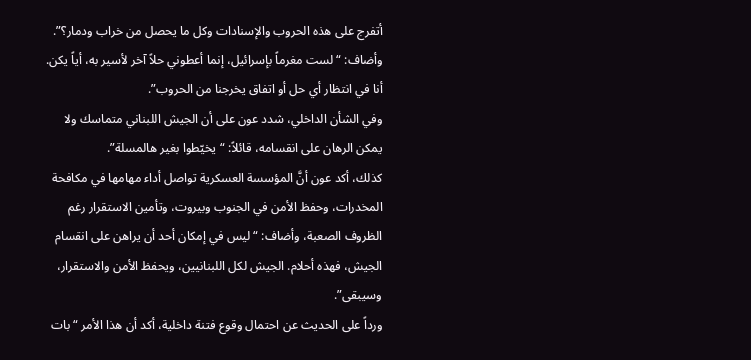أتفرج على هذه الحروب والإسنادات وكل ما يحصل من خراب ودمار؟”.
وأضاف: “لست مغرماً بإسرائيل، إنما أعطوني حلاً آخر لأسير به، أياً يكن. أنا في انتظار أي حل أو اتفاق يخرجنا من الحروب”.
وفي الشأن الداخلي، شدد عون على أن الجيش اللبناني متماسك ولا يمكن الرهان على انقسامه، قائلاً: “يخيّطوا بغير هالمسلة”.
كذلك، أكد عون أنَّ المؤسسة العسكرية تواصل أداء مهامها في مكافحة المخدرات، وحفظ الأمن في الجنوب وبيروت، وتأمين الاستقرار رغم الظروف الصعبة، وأضاف: “ليس في إمكان أحد أن يراهن على انقسام الجيش، فهذه أحلام. الجيش لكل اللبنانيين، ويحفظ الأمن والاستقرار، وسيبقى”.
ورداً على الحديث عن احتمال وقوع فتنة داخلية، أكد أن هذا الأمر “بات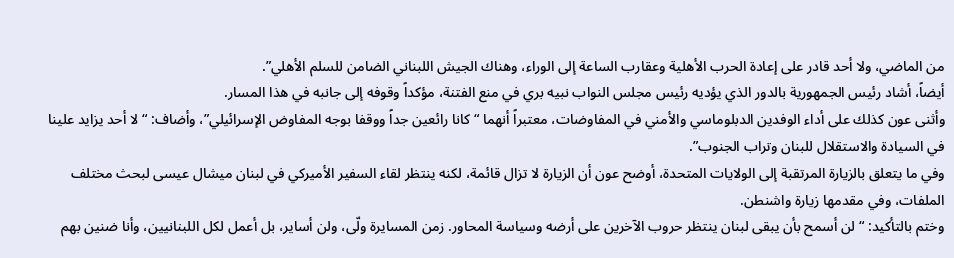من الماضي، ولا أحد قادر على إعادة الحرب الأهلية وعقارب الساعة إلى الوراء، وهناك الجيش اللبناني الضامن للسلم الأهلي”.
أيضاً، أشاد رئيس الجمهورية بالدور الذي يؤديه رئيس مجلس النواب نبيه بري في منع الفتنة، مؤكداً وقوفه إلى جانبه في هذا المسار.
وأثنى عون كذلك على أداء الوفدين الدبلوماسي والأمني في المفاوضات، معتبراً أنهما “كانا رائعين جداً ووقفا بوجه المفاوض الإسرائيلي”، وأضاف: “لا أحد يزايد علينا في السيادة والاستقلال للبنان وتراب الجنوب”.
وفي ما يتعلق بالزيارة المرتقبة إلى الولايات المتحدة، أوضح عون أن الزيارة لا تزال قائمة، لكنه ينتظر لقاء السفير الأميركي في لبنان ميشال عيسى لبحث مختلف الملفات، وفي مقدمها زيارة واشنطن.
وختم بالتأكيد: “لن أسمح بأن يبقى لبنان ينتظر حروب الآخرين على أرضه وسياسة المحاور. زمن المسايرة ولّى، ولن أساير، بل أعمل لكل اللبنانيين، وأنا ضنين بهم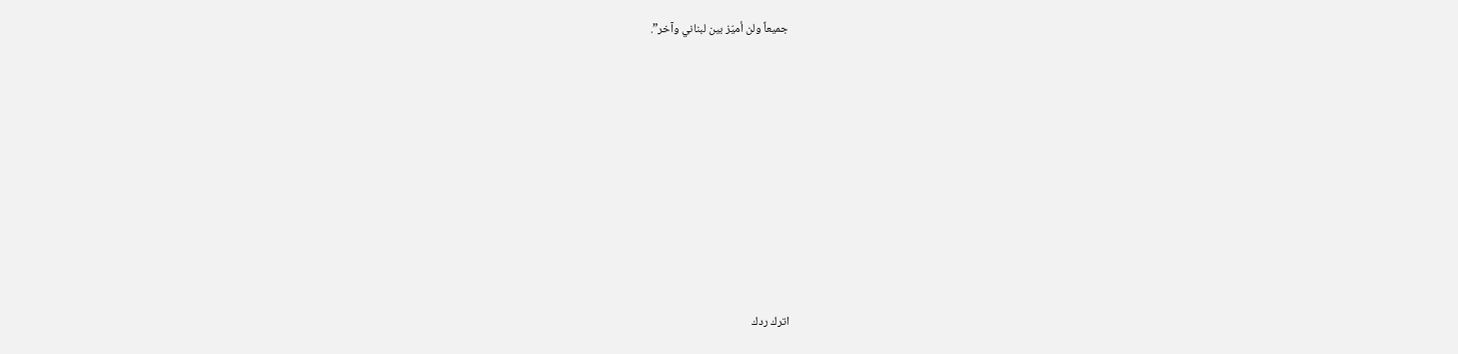جميعاً ولن أميّز بين لبناني وآخر”.












اترك ردك